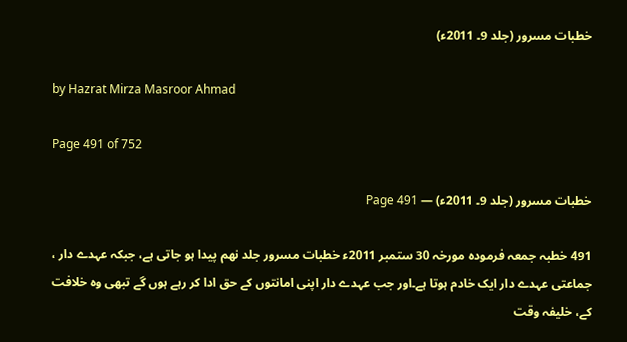خطبات مسرور (جلد 9۔ 2011ء)

by Hazrat Mirza Masroor Ahmad

Page 491 of 752

خطبات مسرور (جلد 9۔ 2011ء) — Page 491

491 خطبہ جمعہ فرمودہ مورخہ 30 ستمبر 2011ء خطبات مسرور جلد نهم پیدا ہو جاتی ہے، جبکہ عہدے دار ، جماعتی عہدے دار ایک خادم ہوتا ہے۔اور جب عہدے دار اپنی امانتوں کے حق ادا کر رہے ہوں گے تبھی وہ خلافت کے، خلیفہ وقت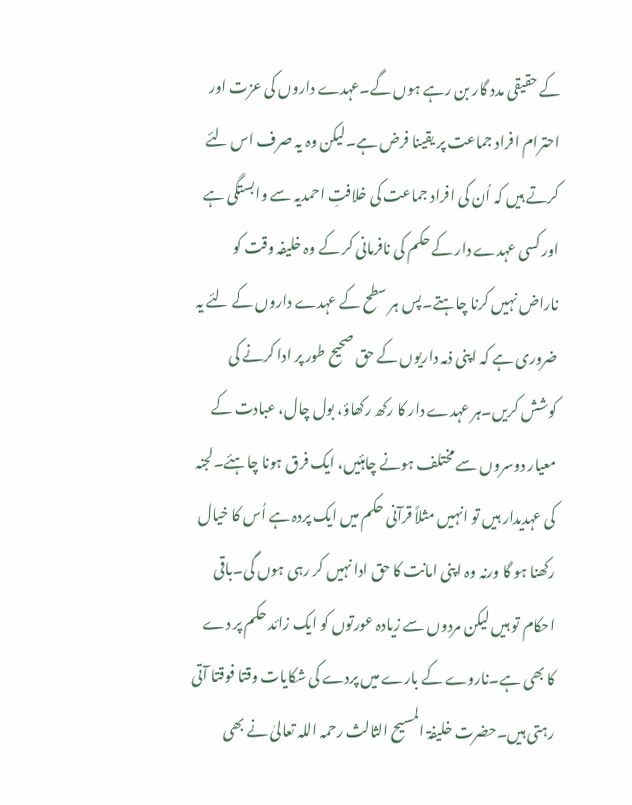کے حقیقی مدد گار بن رہے ہوں گے۔عہدے داروں کی عزت اور احترام افراد جماعت پر یقینا فرض ہے۔لیکن وہ یہ صرف اس لئے کرتے ہیں کہ اُن کی افراد جماعت کی خلافتِ احمدیہ سے وابستگی ہے اور کسی عہدے دار کے حکم کی نافرمانی کر کے وہ خلیفہ وقت کو ناراض نہیں کرنا چاہتے۔پس ہر سطح کے عہدے داروں کے لئے یہ ضروری ہے کہ اپنی ذمہ داریوں کے حق صحیح طور پر ادا کرنے کی کوشش کریں۔ہر عہدے دار کا رکھ رکھاؤ، بول چال، عبادت کے معیار دوسروں سے مختلف ہونے چاہئیں، ایک فرق ہونا چاہئے۔لجنہ کی عہدیدار ہیں تو انہیں مثلاً قرآنی حکم میں ایک پردہ ہے اُس کا خیال رکھنا ہو گا ورنہ وہ اپنی امانت کا حق ادا نہیں کر رہی ہوں گی۔باقی احکام تو ہیں لیکن مردوں سے زیادہ عورتوں کو ایک زائد حکم پر دے کا بھی ہے۔ناروے کے بارے میں پردے کی شکایات وقتا فوقتا آتی رہتی ہیں۔حضرت خلیفۃ المسیح الثالث رحمہ اللہ تعالیٰ نے بھی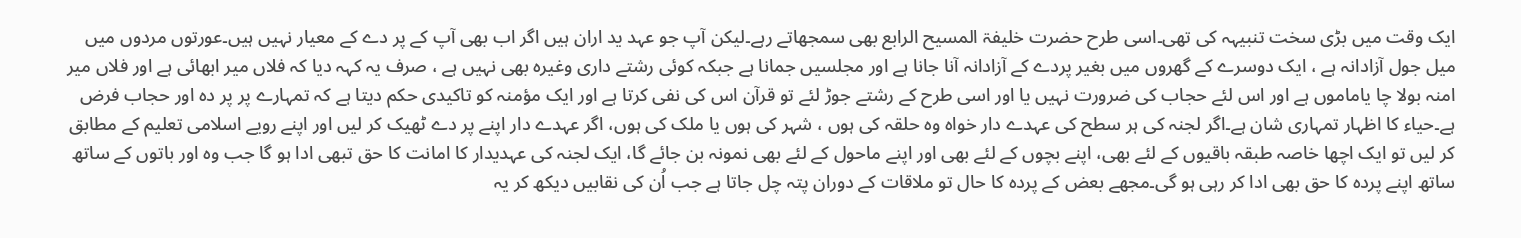ایک وقت میں بڑی سخت تنبیہہ کی تھی۔اسی طرح حضرت خلیفۃ المسیح الرابع بھی سمجھاتے رہے۔لیکن آپ جو عہد ید اران ہیں اگر اب بھی آپ کے پر دے کے معیار نہیں ہیں۔عورتوں مردوں میں میل جول آزادانہ ہے ، ایک دوسرے کے گھروں میں بغیر پردے کے آزادانہ آنا جانا ہے اور مجلسیں جمانا ہے جبکہ کوئی رشتے داری وغیرہ بھی نہیں ہے ، صرف یہ کہہ دیا کہ فلاں میر ابھائی ہے اور فلاں میر امنہ بولا چا یاماموں ہے اور اس لئے حجاب کی ضرورت نہیں یا اور اسی طرح کے رشتے جوڑ لئے تو قرآن اس کی نفی کرتا ہے اور ایک مؤمنہ کو تاکیدی حکم دیتا ہے کہ تمہارے پر پر دہ اور حجاب فرض ہے۔حیاء کا اظہار تمہاری شان ہے۔اگر لجنہ کی ہر سطح کی عہدے دار خواہ وہ حلقہ کی ہوں ، شہر کی ہوں یا ملک کی ہوں، اگر عہدے دار اپنے پر دے ٹھیک کر لیں اور اپنے رویے اسلامی تعلیم کے مطابق کر لیں تو ایک اچھا خاصہ طبقہ باقیوں کے لئے بھی، اپنے بچوں کے لئے بھی اور اپنے ماحول کے لئے بھی نمونہ بن جائے گا، ایک لجنہ کی عہدیدار کا امانت کا حق تبھی ادا ہو گا جب وہ اور باتوں کے ساتھ ساتھ اپنے پردہ کا حق بھی ادا کر رہی ہو گی۔مجھے بعض کے پردہ کا حال تو ملاقات کے دوران پتہ چل جاتا ہے جب اُن کی نقابیں دیکھ کر یہ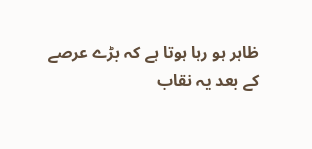ظاہر ہو رہا ہوتا ہے کہ بڑے عرصے کے بعد یہ نقاب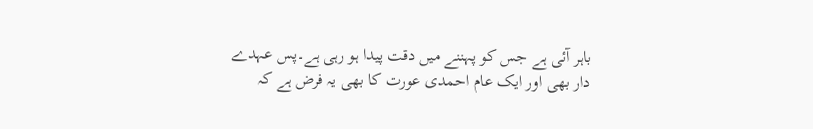باہر آئی ہے جس کو پہننے میں دقت پیدا ہو رہی ہے۔پس عہدے دار بھی اور ایک عام احمدی عورت کا بھی یہ فرض ہے کہ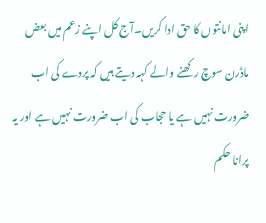اپنی امانتوں کا حق ادا کریں۔آج کل اپنے زعم میں بعض ماڈرن سوچ رکھنے والے کہہ دیتے ہیں کہ پردے کی اب ضرورت نہیں ہے یا حجاب کی اب ضرورت نہیں ہے اور یہ پرانا حکم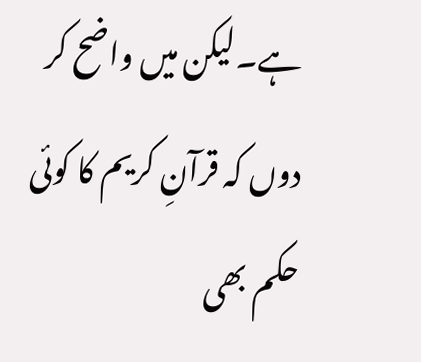ہے۔لیکن میں واضح کر دوں کہ قرآنِ کریم کا کوئی حکم بھی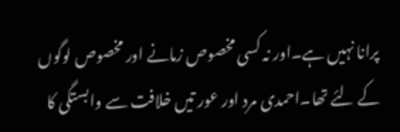پرانا نہیں ہے۔اور نہ کسی مخصوص زمانے اور مخصوص لوگوں کے لئے تھا۔احمدی مرد اور عور تیں خلافت سے وابستگی کا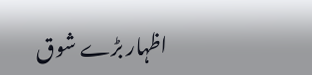اظہار بڑے شوق